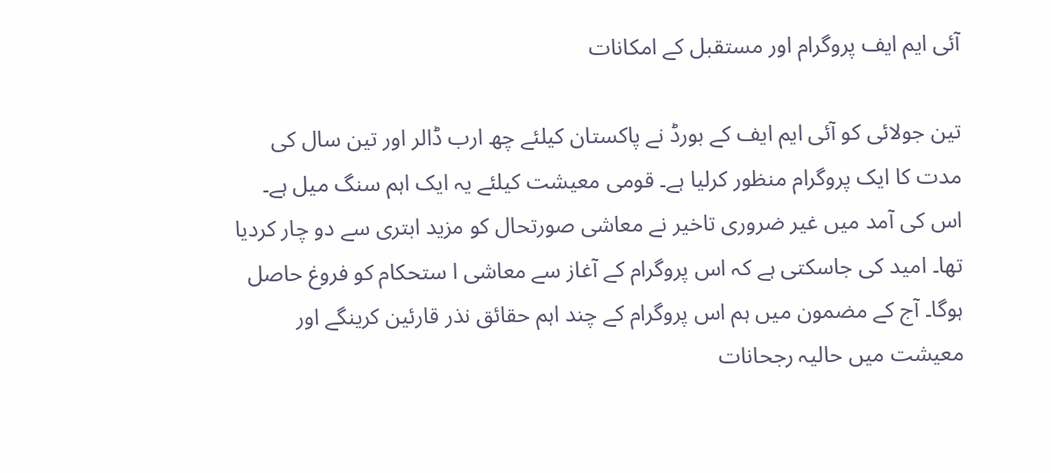آئی ایم ایف پروگرام اور مستقبل کے امکانات

تین جولائی کو آئی ایم ایف کے بورڈ نے پاکستان کیلئے چھ ارب ڈالر اور تین سال کی مدت کا ایک پروگرام منظور کرلیا ہے۔ قومی معیشت کیلئے یہ ایک اہم سنگ میل ہے۔ اس کی آمد میں غیر ضروری تاخیر نے معاشی صورتحال کو مزید ابتری سے دو چار کردیا تھا۔ امید کی جاسکتی ہے کہ اس پروگرام کے آغاز سے معاشی ا ستحکام کو فروغ حاصل ہوگا۔ آج کے مضمون میں ہم اس پروگرام کے چند اہم حقائق نذر قارئین کرینگے اور معیشت میں حالیہ رجحانات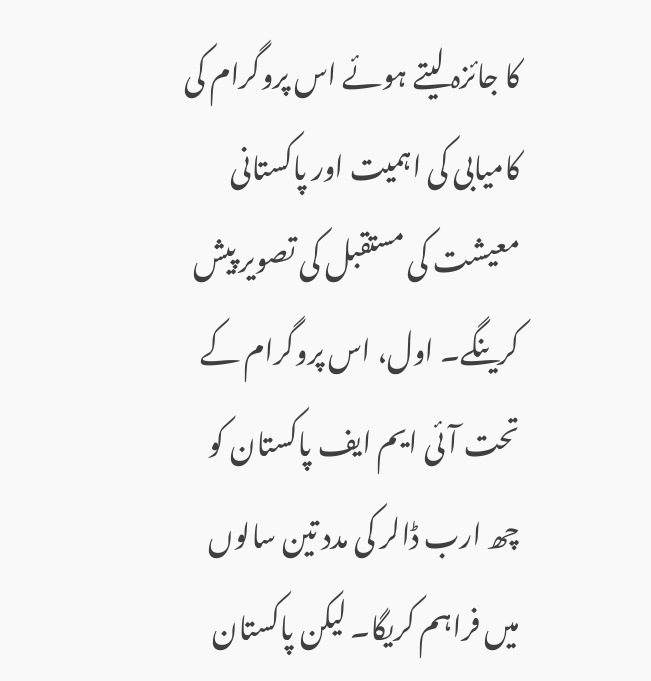کا جائزہ لیتے ہوئے اس پروگرام کی کامیابی کی اہمیت اور پاکستانی معیشت کی مستقبل کی تصویر پیش کرینگے۔ اول، اس پروگرام کے تحت آئی ایم ایف پاکستان کو چھ ارب ڈالر کی مدد تین سالوں میں فراہم کریگا۔ لیکن پاکستان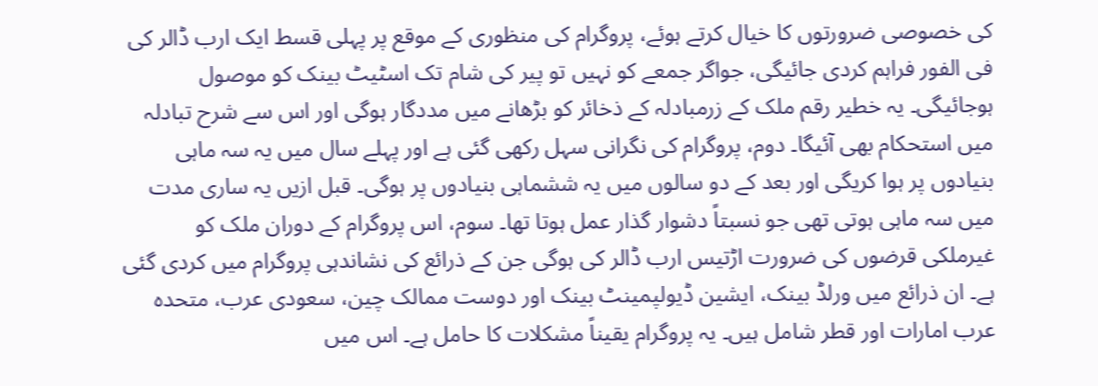کی خصوصی ضرورتوں کا خیال کرتے ہوئے، پروگرام کی منظوری کے موقع پر پہلی قسط ایک ارب ڈالر کی فی الفور فراہم کردی جائیگی، جواگر جمعے کو نہیں تو پیر کی شام تک اسٹیٹ بینک کو موصول ہوجائیگی۔ یہ خطیر رقم ملک کے زرمبادلہ کے ذخائر کو بڑھانے میں مددگار ہوگی اور اس سے شرح تبادلہ میں استحکام بھی آئیگا۔ دوم، پروگرام کی نگرانی سہل رکھی گئی ہے اور پہلے سال میں یہ سہ ماہی بنیادوں پر ہوا کریگی اور بعد کے دو سالوں میں یہ ششماہی بنیادوں پر ہوگی۔ قبل ازیں یہ ساری مدت میں سہ ماہی ہوتی تھی جو نسبتاً دشوار گذار عمل ہوتا تھا۔ سوم، اس پروگرام کے دوران ملک کو غیرملکی قرضوں کی ضرورت اڑتیس ارب ڈالر کی ہوگی جن کے ذرائع کی نشاندہی پروگرام میں کردی گئی ہے۔ ان ذرائع میں ورلڈ بینک، ایشین ڈیولپمینٹ بینک اور دوست ممالک چین، سعودی عرب، متحدہ عرب امارات اور قطر شامل ہیں۔ یہ پروگرام یقیناً مشکلات کا حامل ہے۔ اس میں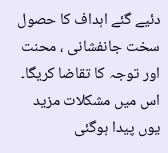دئیے گئے اہداف کا حصول سخت جانفشانی ، محنت اور توجہ کا تقاضا کریگا۔ اس میں مشکلات مزید یوں پیدا ہوگئی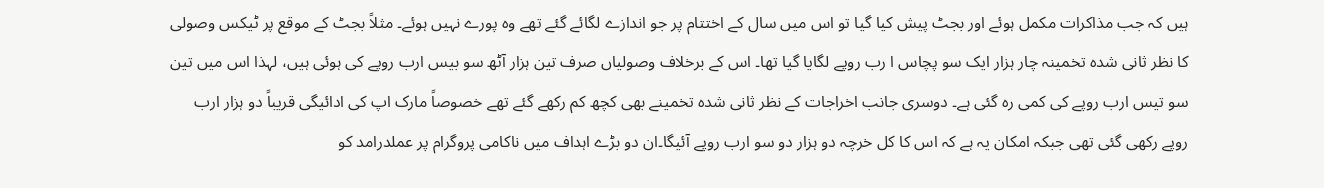ہیں کہ جب مذاکرات مکمل ہوئے اور بجٹ پیش کیا گیا تو اس میں سال کے اختتام پر جو اندازے لگائے گئے تھے وہ پورے نہیں ہوئے۔ مثلاً بجٹ کے موقع پر ٹیکس وصولی کا نظر ثانی شدہ تخمینہ چار ہزار ایک سو پچاس ا رب روپے لگایا گیا تھا۔ اس کے برخلاف وصولیاں صرف تین ہزار آٹھ سو بیس ارب روپے کی ہوئی ہیں، لہذا اس میں تین سو تیس ارب روپے کی کمی رہ گئی ہے۔ دوسری جانب اخراجات کے نظر ثانی شدہ تخمینے بھی کچھ کم رکھے گئے تھے خصوصاً مارک اپ کی ادائیگی قریباً دو ہزار ارب روپے رکھی گئی تھی جبکہ امکان یہ ہے کہ اس کا کل خرچہ دو ہزار دو سو ارب روپے آئیگا۔ان دو بڑے اہداف میں ناکامی پروگرام پر عملدرامد کو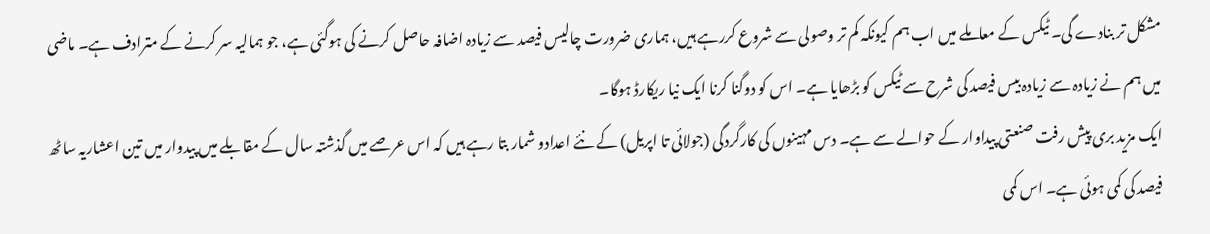مشکل تر بنادے گی۔ ٹیکس کے معاملے میں اب ہم کیونکہ کم تر وصولی سے شروع کررہے ہیں، ہماری ضرورت چالیس فیصد سے زیادہ اضافہ حاصل کرنے کی ہوگئی ہے، جو ہمالیہ سر کرنے کے مترادف ہے۔ ماضی میں ہم نے زیادہ سے زیادہ بیس فیصد کی شرح سے ٹیکس کو بڑھایا ہے۔ اس کو دوگنا کرنا ایک نیا ریکارڈ ہوگا۔
ایک مزید بری پیش رفت صنعتی پیداوار کے حوالے سے ہے۔ دس مہینوں کی کارگردگی (جولائی تا اپریل) کے نئے اعدادو شمار بتا رہے ہیں کہ اس عرصے میں گذشتہ سال کے مقابلے میں پیدوار میں تین اعشاریہ ساٹھ فیصد کی کمی ہوئی ہے۔ اس کمی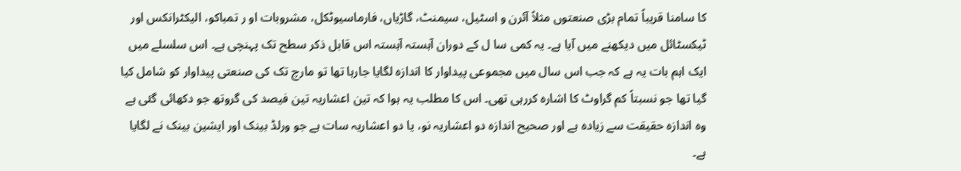کا سامنا قریباً تمام بڑی صنعتوں مثلاً آئرن و اسٹیل، سیمنٹ، گاڑیاں، فارماسیوٹکل، مشروبات او ر تمباکو، الیکٹرانکس اور ٹیکسٹائل میں دیکھنے میں آیا ہے۔ یہ کمی سا ل کے دوران آہستہ آہستہ اس قابل ذکر سطح تک پہنچی ہے۔ اس سلسلے میں ایک اہم بات یہ ہے کہ جب اس سال میں مجموعی پیداوار کا اندازہ لگایا جارہا تھا تو مارچ تک کی صنعتی پیداوار کو شامل کیا گیا تھا جو نسبتاً کم گراوٹ کا اشارہ کررہی تھی۔ اس کا مطلب یہ ہوا کہ تین اعشاریہ تین فیصد کی گروتھ جو دکھائی گئی ہے وہ اندازہ حقیقت سے زیادہ ہے اور صحیح اندازہ دو اعشاریہ نو، یا دو اعشاریہ سات ہے جو ورلڈ بینک اور ایشین بینک نے لگایا ہے۔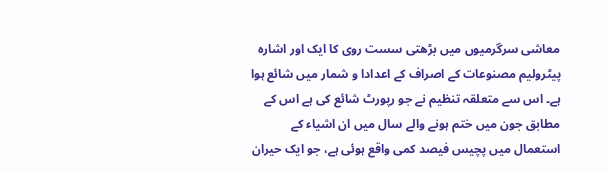معاشی سرگرمیوں میں بڑھتی سست روی کا ایک اور اشارہ پیٹرولیم مصنوعات کے اصراف کے اعدادا و شمار میں شائع ہوا ہے۔ اس سے متعلقہ تنظیم نے جو رپورٹ شائع کی ہے اس کے مطابق جون میں ختم ہونے والے سال میں ان اشیاء کے استعمال میں پچیس فیصد کمی واقع ہوئی ہے، جو ایک حیران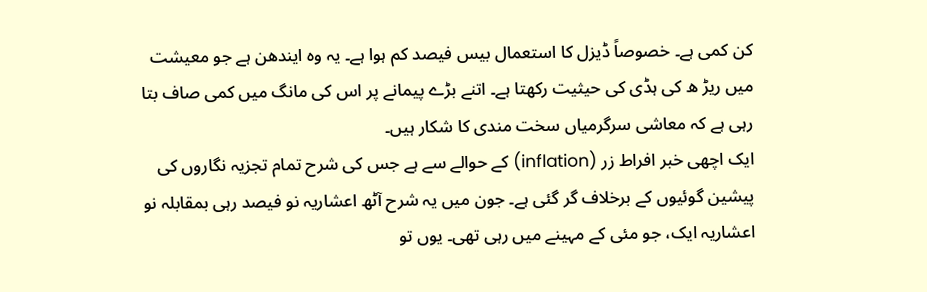کن کمی ہے۔ خصوصاً ڈیزل کا استعمال بیس فیصد کم ہوا ہے۔ یہ وہ ایندھن ہے جو معیشت میں ریڑ ھ کی ہڈی کی حیثیت رکھتا ہے۔ اتنے بڑے پیمانے پر اس کی مانگ میں کمی صاف بتا رہی ہے کہ معاشی سرگرمیاں سخت مندی کا شکار ہیں۔
ایک اچھی خبر افراط زر (inflation) کے حوالے سے ہے جس کی شرح تمام تجزیہ نگاروں کی پیشین گوئیوں کے برخلاف گر گئی ہے۔ جون میں یہ شرح آٹھ اعشاریہ نو فیصد رہی بمقابلہ نو اعشاریہ ایک، جو مئی کے مہینے میں رہی تھی۔ یوں تو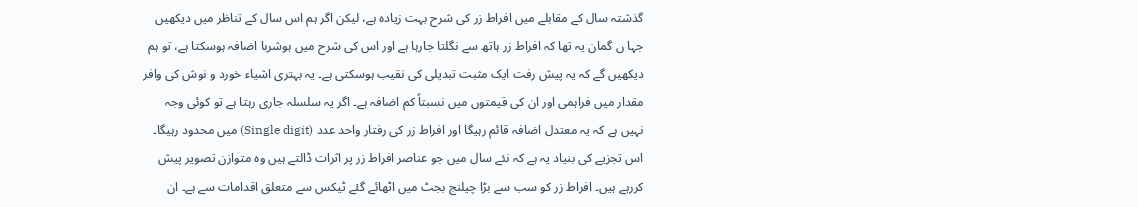گذشتہ سال کے مقابلے میں افراط زر کی شرح بہت زیادہ ہے، لیکن اگر ہم اس سال کے تناظر میں دیکھیں جہا ں گمان یہ تھا کہ افراط زر ہاتھ سے نگلتا جارہا ہے اور اس کی شرح میں ہوشربا اضافہ ہوسکتا ہے، تو ہم دیکھیں گے کہ یہ پیش رفت ایک مثبت تبدیلی کی نقیب ہوسکتی ہے۔ یہ بہتری اشیاء خورد و نوش کی وافر مقدار میں فراہمی اور ان کی قیمتوں میں نسبتاً کم اضافہ ہے۔ اگر یہ سلسلہ جاری رہتا ہے تو کوئی وجہ نہیں ہے کہ یہ معتدل اضافہ قائم رہیگا اور افراط زر کی رفتار واحد عدد (Single digit) میں محدود رہیگا۔ اس تجزیے کی بنیاد یہ ہے کہ نئے سال میں جو عناصر افراط زر پر اثرات ڈالتے ہیں وہ متوازن تصویر پیش کررہے ہیں۔ افراط زر کو سب سے بڑا چیلنج بجٹ میں اٹھائے گئے ٹیکس سے متعلق اقدامات سے ہے۔ ان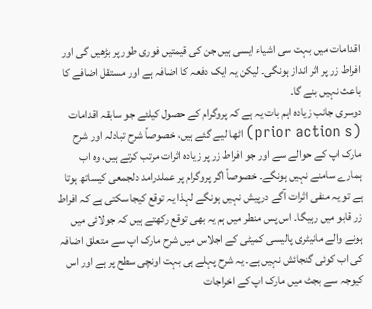اقدامات میں بہت سی اشیاء ایسی ہیں جن کی قیمتیں فوری طور پر بڑھیں گی اور افراط زر پر اثر انداز ہونگی۔ لیکن یہ ایک دفعہ کا اضافہ ہے اور مستقل اضافے کا باعث نہیں بنے گا۔
دوسری جانب زیادہ اہم بات یہ ہے کہ پروگرام کے حصول کیلئے جو سابقہ اقدامات (prior action s) اٹھا لیے گئے ہیں، خصوصاً شرح تبادلہ اور شرح مارک اپ کے حوالے سے اور جو افراط زر پر زیادہ اثرات مرتب کرتے ہیں، وہ اب ہمارے سامنے نہیں ہونگے۔ خصوصاً اگر پروگرام پر عملدرامد دلجمعی کیساتھ ہوتا ہے تو یہ منفی اثرات آگے درپیش نہیں ہونگے لہذا یہ توقع کیجاسکتی ہے کہ افراط زر قابو میں رہیگا۔ اس پس منطر میں ہم یہ بھی توقع رکھتے ہیں کہ جولائی میں ہونے والے مانیٹری پالیسی کمیٹی کے اجلاس میں شرح مارک اپ سے متعلق اضافہ کی اب کوئی گنجائش نہیں ہے۔ یہ شرح پہلے ہی بہت اونچی سطح پر ہے اور اس کیوجہ سے بجٹ میں مارک اپ کے اخراجات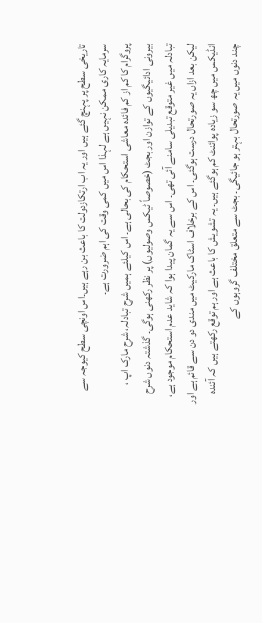تاریخی سطح پر پہنچ گئے ہیں اور یہ اب ارتکازدولت کا باعث بن رہے ہیں۔اس اونچی سطح کیوجہ سے سرمایہ کاری ممکن نہیں ہے لہذا اس میں کمی وقت کی اہم ضرورت ہے۔
پروگرام کا کم از کم فائدہ معاشی استحکام کی بحالی ہے۔ اس کیلئے ہمیں شرح تبادلہ، شرح مارک اپ ، بیرونی ادائیگیوں کے توازن اور بجٹ (خصوصاً ٹیکس وصولیوں) پر نظر رکھنی ہوگی۔ گذشتہ دنوں شرح تبادلہ میں غیر متوقع تبدیلی سامنے آئی تھی۔ اس سے یہ گمان پیدا ہوا کہ شاید عدم استحکام موجود ہے، لیکن بعد ازاں یہ صورتحال درست ہوگئی۔ اس کے برخلاف اسٹاک مارکیٹ میں مندی دو دن سے قائم ہے اور انڈیکس میں چھ سو زیادہ پوائنٹ کم ہوگئے ہیں۔ یہ تشویش کا باعث ہے اور ہم توقع رکھتے ہیں کہ آئندہ چند دنوں میں یہ صورتحال بہتر ہو جائیگی۔ بجٹ سے متعلق مختلف گروہوں کے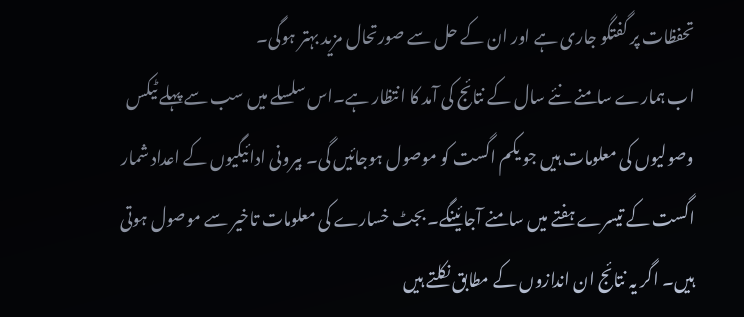تحفظات پر گفتگو جاری ہے اور ان کے حل سے صورتحال مزید بہتر ہوگی۔
اب ہمارے سامنے نئے سال کے نتائج کی آمد کا انتظار ہے۔اس سلسلے میں سب سے پہلے ٹیکس وصولیوں کی معلومات ہیں جو یکم اگست کو موصول ہوجائیں گی۔ بیرونی ادائیگیوں کے اعداد شمار اگست کے تیسرے ہفتے میں سامنے آجائینگے۔ بجٹ خسارے کی معلومات تاخیر سے موصول ہوتی ہیں۔ اگر یہ نتائج ان اندازوں کے مطابق نکلتے ہیں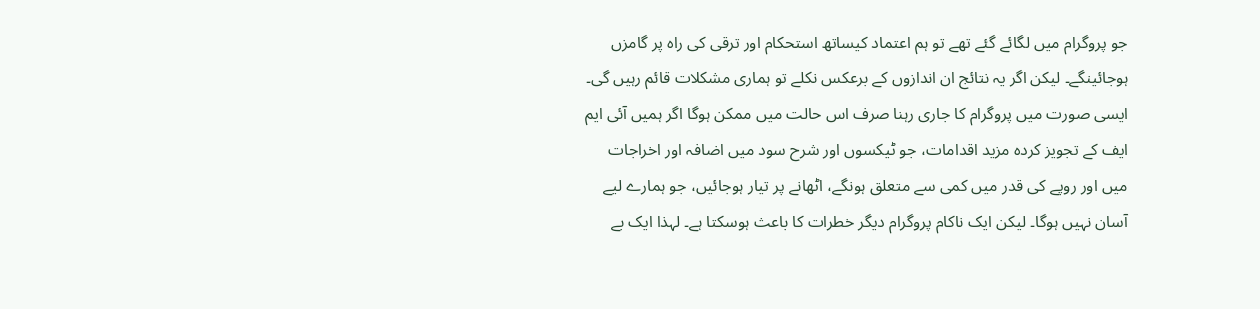جو پروگرام میں لگائے گئے تھے تو ہم اعتماد کیساتھ استحکام اور ترقی کی راہ پر گامزں ہوجائینگے۔ لیکن اگر یہ نتائج ان اندازوں کے برعکس نکلے تو ہماری مشکلات قائم رہیں گی۔ ایسی صورت میں پروگرام کا جاری رہنا صرف اس حالت میں ممکن ہوگا اگر ہمیں آئی ایم ایف کے تجویز کردہ مزید اقدامات، جو ٹیکسوں اور شرح سود میں اضافہ اور اخراجات میں اور روپے کی قدر میں کمی سے متعلق ہونگے، اٹھانے پر تیار ہوجائیں، جو ہمارے لیے آسان نہیں ہوگا۔ لیکن ایک ناکام پروگرام دیگر خطرات کا باعث ہوسکتا ہے۔ لہذا ایک بے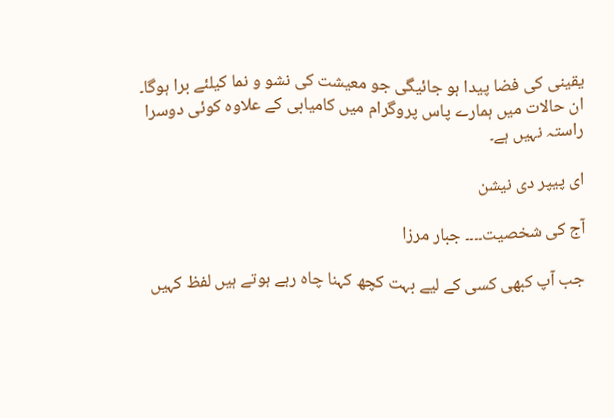یقینی کی فضا پیدا ہو جائیگی جو معیشت کی نشو و نما کیلئے برا ہوگا۔ ان حالات میں ہمارے پاس پروگرام میں کامیابی کے علاوہ کوئی دوسرا راستہ نہیں ہے۔

ای پیپر دی نیشن

آج کی شخصیت۔۔۔۔ جبار مرزا

جب آپ کبھی کسی کے لیے بہت کچھ کہنا چاہ رہے ہوتے ہیں لفظ کہیں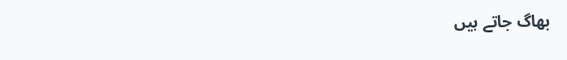بھاگ جاتے ہیں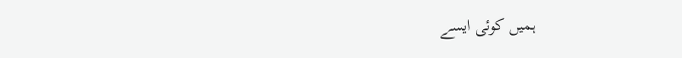ہمیں کوئی ایسے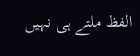الفظ ملتے ہی نہیں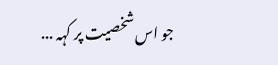جو اس شخصیت پر کہہ ...